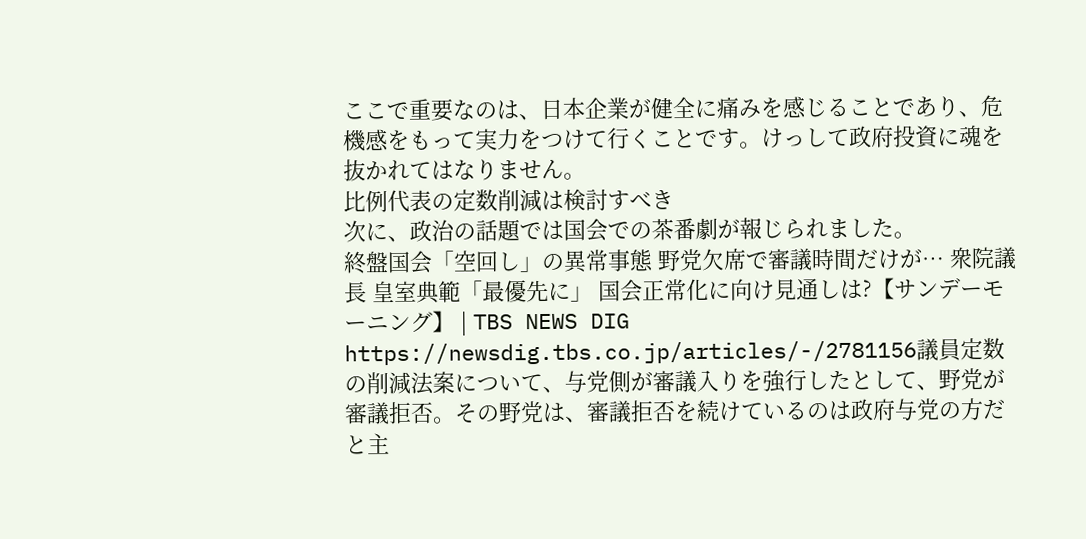ここで重要なのは、日本企業が健全に痛みを感じることであり、危機感をもって実力をつけて行くことです。けっして政府投資に魂を抜かれてはなりません。
比例代表の定数削減は検討すべき
次に、政治の話題では国会での茶番劇が報じられました。
終盤国会「空回し」の異常事態 野党欠席で審議時間だけが… 衆院議長 皇室典範「最優先に」 国会正常化に向け見通しは?【サンデーモーニング】 | TBS NEWS DIG
https://newsdig.tbs.co.jp/articles/-/2781156議員定数の削減法案について、与党側が審議入りを強行したとして、野党が審議拒否。その野党は、審議拒否を続けているのは政府与党の方だと主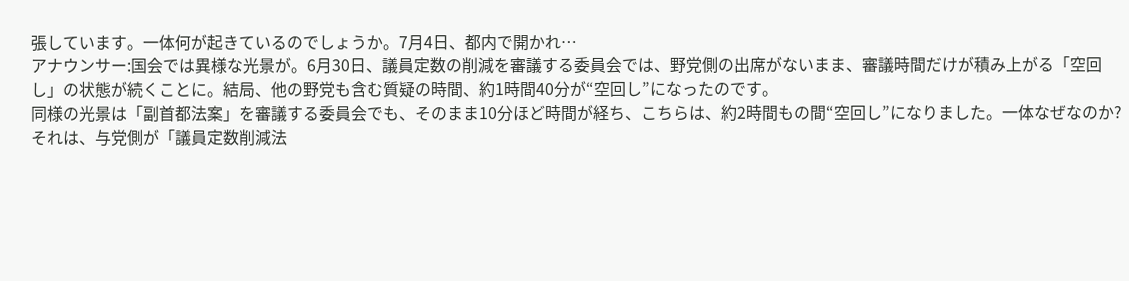張しています。一体何が起きているのでしょうか。7月4日、都内で開かれ…
アナウンサー:国会では異様な光景が。6月30日、議員定数の削減を審議する委員会では、野党側の出席がないまま、審議時間だけが積み上がる「空回し」の状態が続くことに。結局、他の野党も含む質疑の時間、約1時間40分が“空回し”になったのです。
同様の光景は「副首都法案」を審議する委員会でも、そのまま10分ほど時間が経ち、こちらは、約2時間もの間“空回し”になりました。一体なぜなのか?
それは、与党側が「議員定数削減法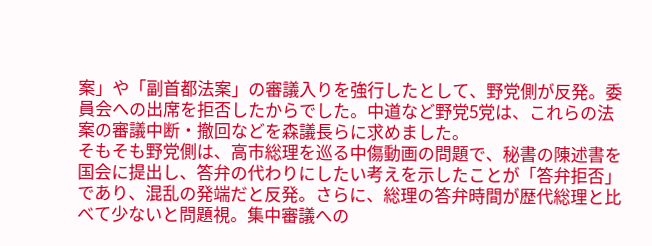案」や「副首都法案」の審議入りを強行したとして、野党側が反発。委員会への出席を拒否したからでした。中道など野党5党は、これらの法案の審議中断・撤回などを森議長らに求めました。
そもそも野党側は、高市総理を巡る中傷動画の問題で、秘書の陳述書を国会に提出し、答弁の代わりにしたい考えを示したことが「答弁拒否」であり、混乱の発端だと反発。さらに、総理の答弁時間が歴代総理と比べて少ないと問題視。集中審議への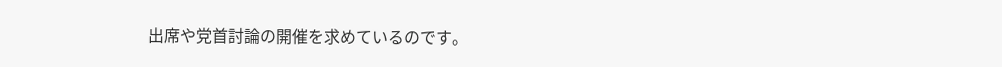出席や党首討論の開催を求めているのです。